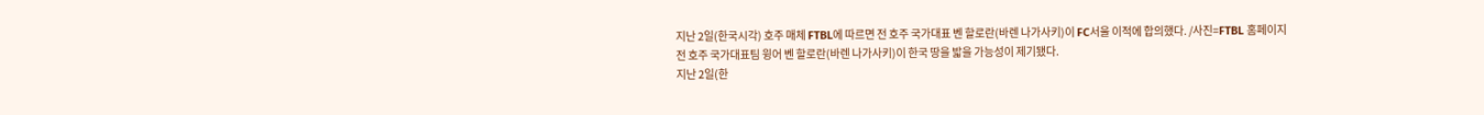지난 2일(한국시각) 호주 매체 FTBL에 따르면 전 호주 국가대표 벤 할로란(바렌 나가사키)이 FC서울 이적에 합의했다. /사진=FTBL 홈페이지
전 호주 국가대표팀 윙어 벤 할로란(바렌 나가사키)이 한국 땅을 밟을 가능성이 제기됐다.
지난 2일(한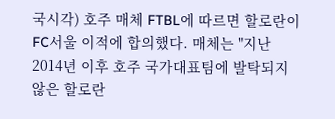국시각) 호주 매체 FTBL에 따르면 할로란이 FC서울 이적에 합의했다. 매체는 "지난 2014년 이후 호주 국가대표팀에 발탁되지 않은 할로란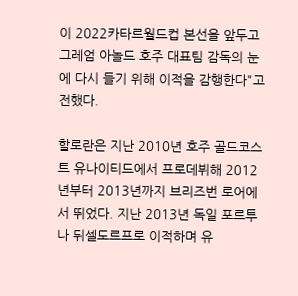이 2022카타르월드컵 본선을 앞두고 그레엄 아놀드 호주 대표팀 감독의 눈에 다시 들기 위해 이적을 감행한다"고 전했다.

할로란은 지난 2010년 호주 골드코스트 유나이티드에서 프로데뷔해 2012년부터 2013년까지 브리즈번 로어에서 뛰었다. 지난 2013년 독일 포르투나 뒤셀도르프로 이적하며 유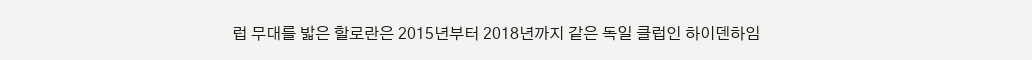럽 무대를 밟은 할로란은 2015년부터 2018년까지 같은 독일 클럽인 하이덴하임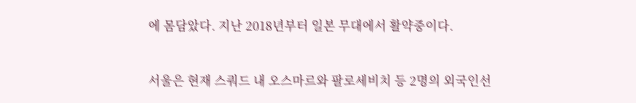에 몸담았다. 지난 2018년부터 일본 무대에서 활약중이다.


서울은 현재 스쿼드 내 오스마르와 팔로세비치 등 2명의 외국인선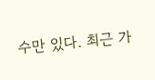수만 있다. 최근 가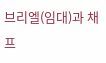브리엘(임대)과 채프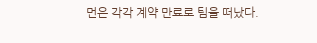먼은 각각 계약 만료로 팀을 떠났다.